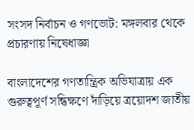সংসদ নির্বাচন ও গণভোট: মঙ্গলবার থেকে প্রচারণায় নিষেধাজ্ঞা

বাংলাদেশের গণতান্ত্রিক অভিযাত্রায় এক গুরুত্বপূর্ণ সন্ধিক্ষণে দাঁড়িয়ে ত্রয়োদশ জাতীয়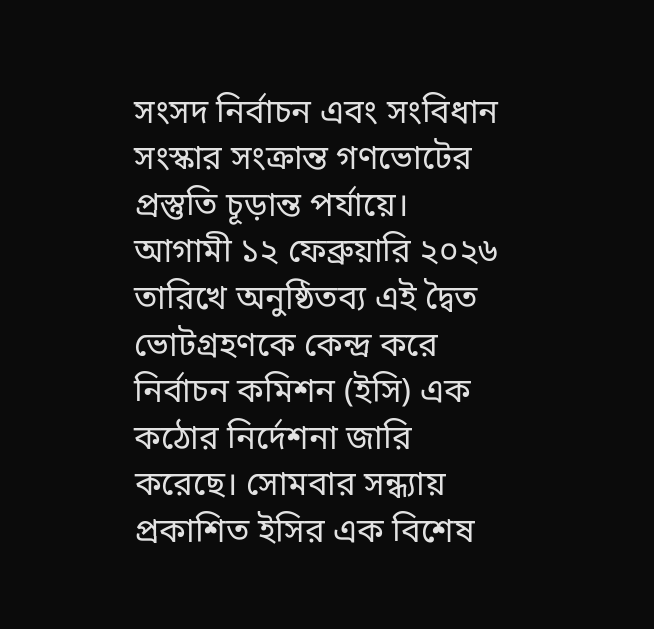সংসদ নির্বাচন এবং সংবিধান সংস্কার সংক্রান্ত গণভোটের প্রস্তুতি চূড়ান্ত পর্যায়ে। আগামী ১২ ফেব্রুয়ারি ২০২৬ তারিখে অনুষ্ঠিতব্য এই দ্বৈত ভোটগ্রহণকে কেন্দ্র করে নির্বাচন কমিশন (ইসি) এক কঠোর নির্দেশনা জারি করেছে। সোমবার সন্ধ্যায় প্রকাশিত ইসির এক বিশেষ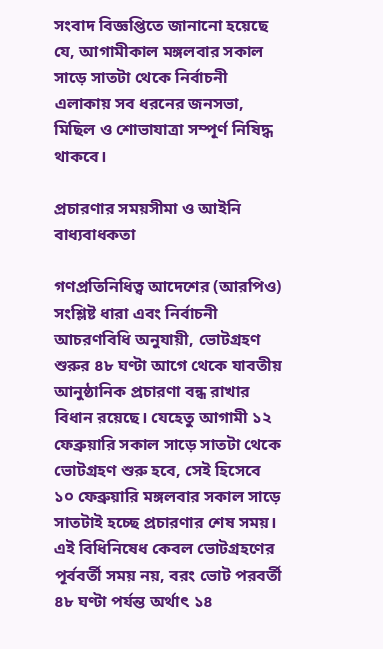সংবাদ বিজ্ঞপ্তিতে জানানো হয়েছে যে, আগামীকাল মঙ্গলবার সকাল সাড়ে সাতটা থেকে নির্বাচনী এলাকায় সব ধরনের জনসভা, মিছিল ও শোভাযাত্রা সম্পূর্ণ নিষিদ্ধ থাকবে।

প্রচারণার সময়সীমা ও আইনি বাধ্যবাধকতা

গণপ্রতিনিধিত্ব আদেশের (আরপিও) সংশ্লিষ্ট ধারা এবং নির্বাচনী আচরণবিধি অনুযায়ী, ভোটগ্রহণ শুরুর ৪৮ ঘণ্টা আগে থেকে যাবতীয় আনুষ্ঠানিক প্রচারণা বন্ধ রাখার বিধান রয়েছে। যেহেতু আগামী ১২ ফেব্রুয়ারি সকাল সাড়ে সাতটা থেকে ভোটগ্রহণ শুরু হবে, সেই হিসেবে ১০ ফেব্রুয়ারি মঙ্গলবার সকাল সাড়ে সাতটাই হচ্ছে প্রচারণার শেষ সময়। এই বিধিনিষেধ কেবল ভোটগ্রহণের পূর্ববর্তী সময় নয়, বরং ভোট পরবর্তী ৪৮ ঘণ্টা পর্যন্ত অর্থাৎ ১৪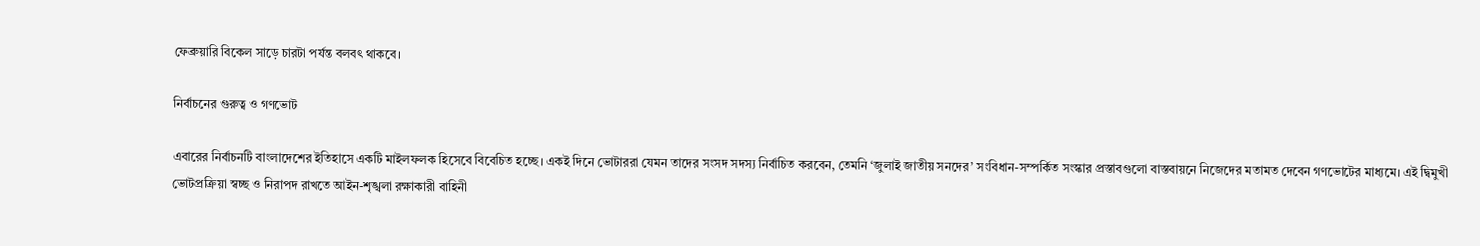ফেব্রুয়ারি বিকেল সাড়ে চারটা পর্যন্ত বলবৎ থাকবে।

নির্বাচনের গুরুত্ব ও গণভোট

এবারের নির্বাচনটি বাংলাদেশের ইতিহাসে একটি মাইলফলক হিসেবে বিবেচিত হচ্ছে। একই দিনে ভোটাররা যেমন তাদের সংসদ সদস্য নির্বাচিত করবেন, তেমনি ‘জুলাই জাতীয় সনদের’ সংবিধান-সম্পর্কিত সংস্কার প্রস্তাবগুলো বাস্তবায়নে নিজেদের মতামত দেবেন গণভোটের মাধ্যমে। এই দ্বিমুখী ভোটপ্রক্রিয়া স্বচ্ছ ও নিরাপদ রাখতে আইন-শৃঙ্খলা রক্ষাকারী বাহিনী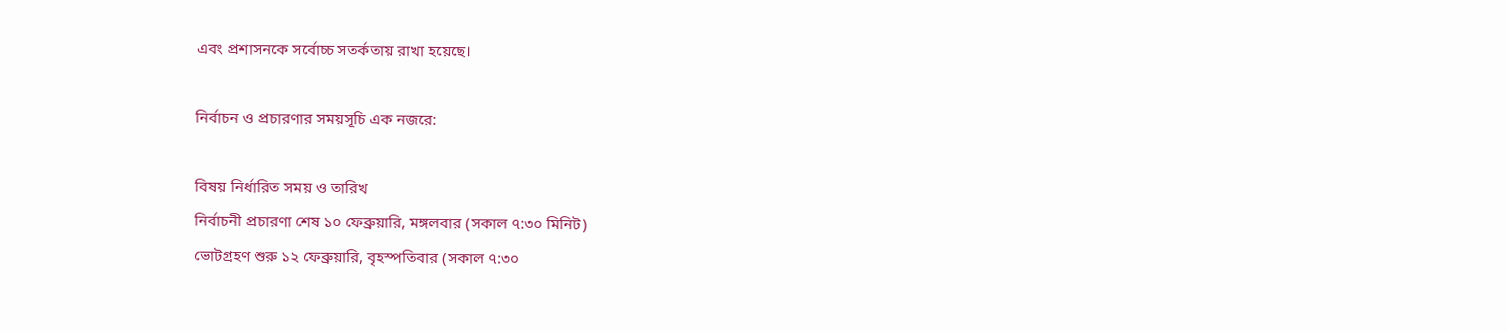এবং প্রশাসনকে সর্বোচ্চ সতর্কতায় রাখা হয়েছে।

নির্বাচন ও প্রচারণার সময়সূচি এক নজরে:

বিষয় নির্ধারিত সময় ও তারিখ
নির্বাচনী প্রচারণা শেষ ১০ ফেব্রুয়ারি, মঙ্গলবার (সকাল ৭:৩০ মিনিট)
ভোটগ্রহণ শুরু ১২ ফেব্রুয়ারি, বৃহস্পতিবার (সকাল ৭:৩০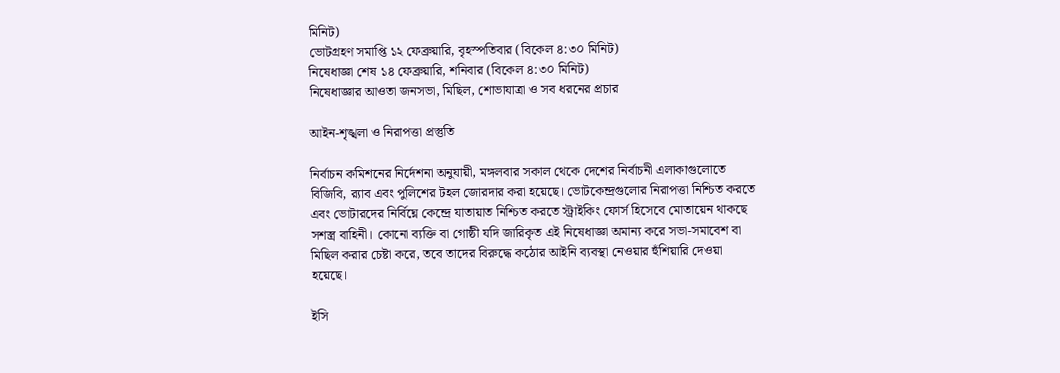মিনিট)
ভোটগ্রহণ সমাপ্তি ১২ ফেব্রুয়ারি, বৃহস্পতিবার (বিকেল ৪:৩০ মিনিট)
নিষেধাজ্ঞা শেষ ১৪ ফেব্রুয়ারি, শনিবার (বিকেল ৪:৩০ মিনিট)
নিষেধাজ্ঞার আওতা জনসভা, মিছিল, শোভাযাত্রা ও সব ধরনের প্রচার

আইন-শৃঙ্খলা ও নিরাপত্তা প্রস্তুতি

নির্বাচন কমিশনের নির্দেশনা অনুযায়ী, মঙ্গলবার সকাল থেকে দেশের নির্বাচনী এলাকাগুলোতে বিজিবি, র‍্যাব এবং পুলিশের টহল জোরদার করা হয়েছে। ভোটকেন্দ্রগুলোর নিরাপত্তা নিশ্চিত করতে এবং ভোটারদের নির্বিঘ্নে কেন্দ্রে যাতায়াত নিশ্চিত করতে স্ট্রাইকিং ফোর্স হিসেবে মোতায়েন থাকছে সশস্ত্র বাহিনী। কোনো ব্যক্তি বা গোষ্ঠী যদি জারিকৃত এই নিষেধাজ্ঞা অমান্য করে সভা-সমাবেশ বা মিছিল করার চেষ্টা করে, তবে তাদের বিরুদ্ধে কঠোর আইনি ব্যবস্থা নেওয়ার হুঁশিয়ারি দেওয়া হয়েছে।

ইসি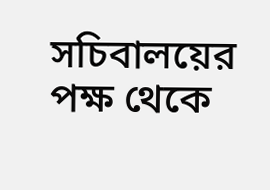সচিবালয়ের পক্ষ থেকে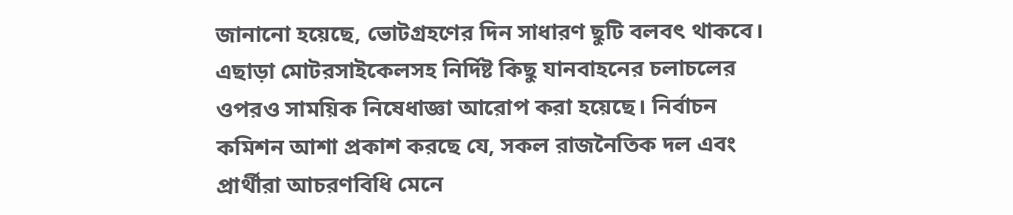জানানো হয়েছে, ভোটগ্রহণের দিন সাধারণ ছুটি বলবৎ থাকবে। এছাড়া মোটরসাইকেলসহ নির্দিষ্ট কিছু যানবাহনের চলাচলের ওপরও সাময়িক নিষেধাজ্ঞা আরোপ করা হয়েছে। নির্বাচন কমিশন আশা প্রকাশ করছে যে, সকল রাজনৈতিক দল এবং প্রার্থীরা আচরণবিধি মেনে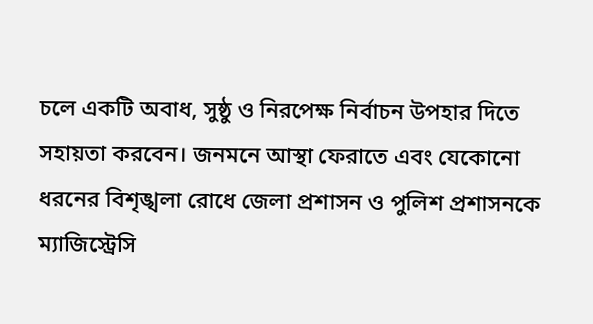চলে একটি অবাধ, সুষ্ঠু ও নিরপেক্ষ নির্বাচন উপহার দিতে সহায়তা করবেন। জনমনে আস্থা ফেরাতে এবং যেকোনো ধরনের বিশৃঙ্খলা রোধে জেলা প্রশাসন ও পুলিশ প্রশাসনকে ম্যাজিস্ট্রেসি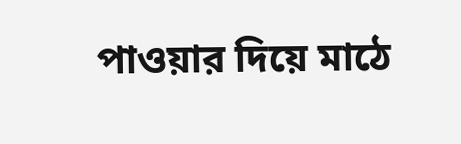পাওয়ার দিয়ে মাঠে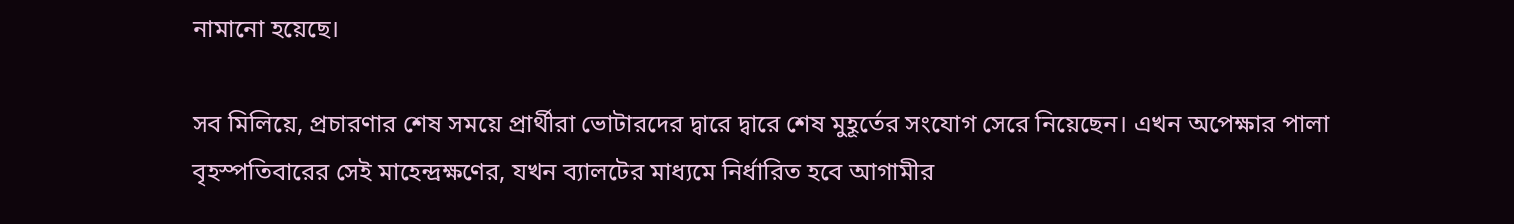নামানো হয়েছে।

সব মিলিয়ে, প্রচারণার শেষ সময়ে প্রার্থীরা ভোটারদের দ্বারে দ্বারে শেষ মুহূর্তের সংযোগ সেরে নিয়েছেন। এখন অপেক্ষার পালা বৃহস্পতিবারের সেই মাহেন্দ্রক্ষণের, যখন ব্যালটের মাধ্যমে নির্ধারিত হবে আগামীর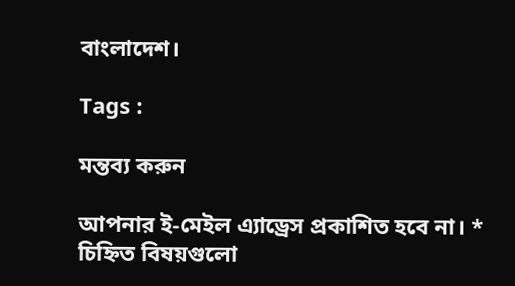বাংলাদেশ।

Tags :

মন্তব্য করুন

আপনার ই-মেইল এ্যাড্রেস প্রকাশিত হবে না। * চিহ্নিত বিষয়গুলো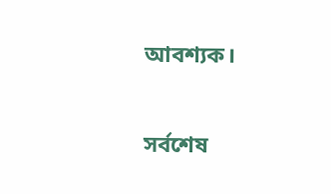আবশ্যক।

সর্বশেষ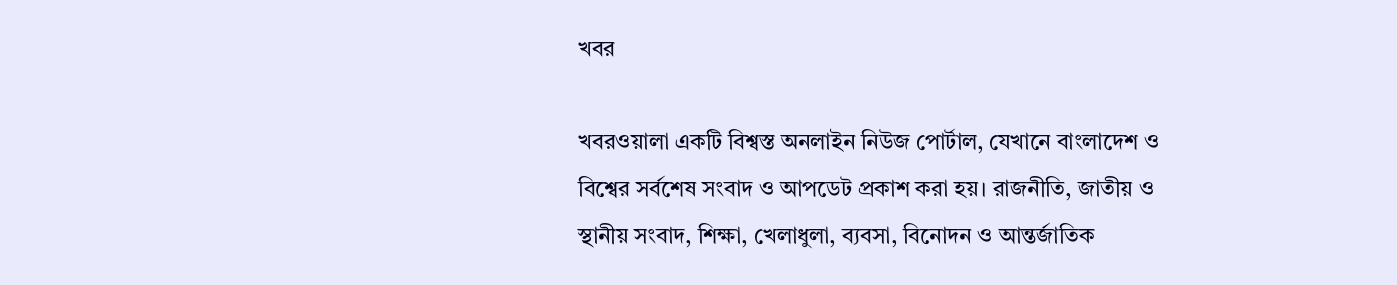খবর

খবরওয়ালা একটি বিশ্বস্ত অনলাইন নিউজ পোর্টাল, যেখানে বাংলাদেশ ও বিশ্বের সর্বশেষ সংবাদ ও আপডেট প্রকাশ করা হয়। রাজনীতি, জাতীয় ও স্থানীয় সংবাদ, শিক্ষা, খেলাধুলা, ব্যবসা, বিনোদন ও আন্তর্জাতিক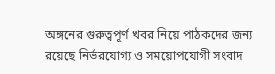অঙ্গনের গুরুত্বপূর্ণ খবর নিয়ে পাঠকদের জন্য রয়েছে নির্ভরযোগ্য ও সময়োপযোগী সংবাদ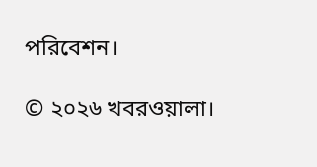পরিবেশন।

© ২০২৬ খবরওয়ালা।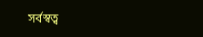সর্বস্বত্ব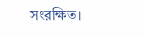সংরক্ষিত।